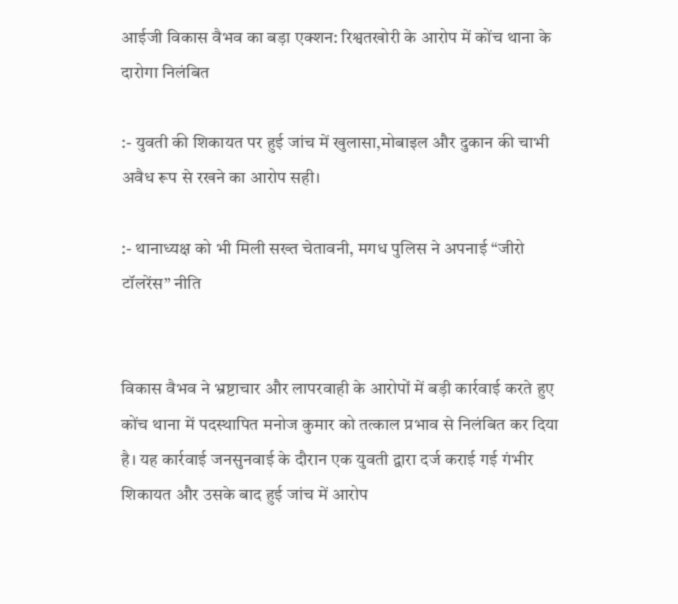आईजी विकास वैभव का बड़ा एक्शन: रिश्वतखोरी के आरोप में कोंच थाना के दारोगा निलंबित

:- युवती की शिकायत पर हुई जांच में खुलासा,मोबाइल और दुकान की चाभी अवैध रूप से रखने का आरोप सही।

:- थानाध्यक्ष को भी मिली सख्त चेतावनी, मगध पुलिस ने अपनाई “जीरो टॉलरेंस” नीति


विकास वैभव ने भ्रष्टाचार और लापरवाही के आरोपों में बड़ी कार्रवाई करते हुए कोंच थाना में पदस्थापित मनोज कुमार को तत्काल प्रभाव से निलंबित कर दिया है। यह कार्रवाई जनसुनवाई के दौरान एक युवती द्वारा दर्ज कराई गई गंभीर शिकायत और उसके बाद हुई जांच में आरोप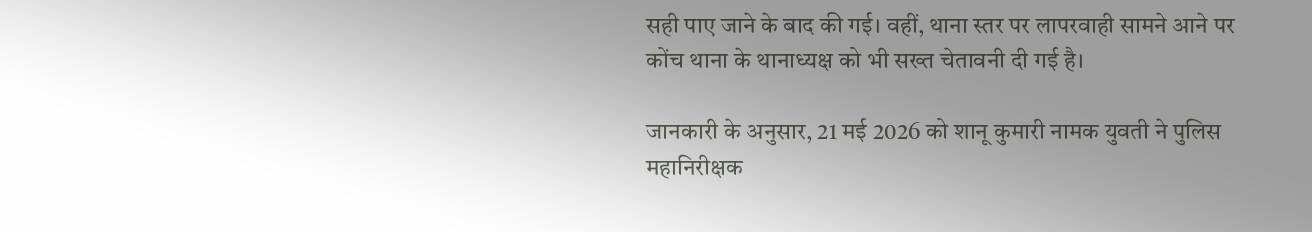सही पाए जाने के बाद की गई। वहीं, थाना स्तर पर लापरवाही सामने आने पर कोंच थाना के थानाध्यक्ष को भी सख्त चेतावनी दी गई है।

जानकारी के अनुसार, 21 मई 2026 को शानू कुमारी नामक युवती ने पुलिस महानिरीक्षक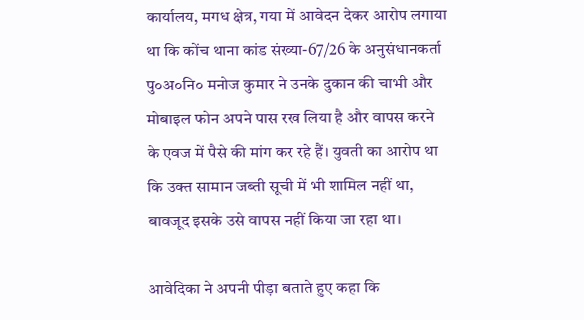कार्यालय, मगध क्षेत्र, गया में आवेदन देकर आरोप लगाया था कि कोंच थाना कांड संख्या-67/26 के अनुसंधानकर्ता पु०अ०नि० मनोज कुमार ने उनके दुकान की चाभी और मोबाइल फोन अपने पास रख लिया है और वापस करने के एवज में पैसे की मांग कर रहे हैं। युवती का आरोप था कि उक्त सामान जब्ती सूची में भी शामिल नहीं था, बावजूद इसके उसे वापस नहीं किया जा रहा था।

आवेदिका ने अपनी पीड़ा बताते हुए कहा कि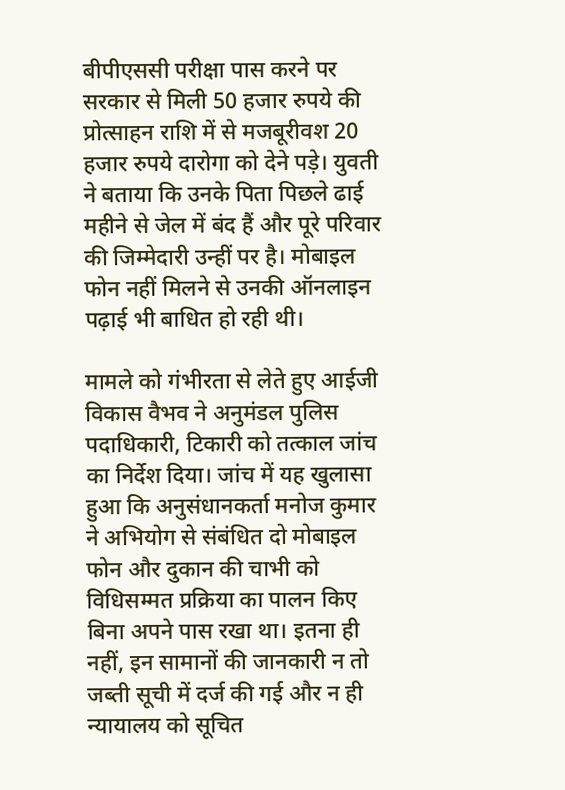बीपीएससी परीक्षा पास करने पर सरकार से मिली 50 हजार रुपये की प्रोत्साहन राशि में से मजबूरीवश 20 हजार रुपये दारोगा को देने पड़े। युवती ने बताया कि उनके पिता पिछले ढाई महीने से जेल में बंद हैं और पूरे परिवार की जिम्मेदारी उन्हीं पर है। मोबाइल फोन नहीं मिलने से उनकी ऑनलाइन पढ़ाई भी बाधित हो रही थी।

मामले को गंभीरता से लेते हुए आईजी विकास वैभव ने अनुमंडल पुलिस पदाधिकारी, टिकारी को तत्काल जांच का निर्देश दिया। जांच में यह खुलासा हुआ कि अनुसंधानकर्ता मनोज कुमार ने अभियोग से संबंधित दो मोबाइल फोन और दुकान की चाभी को विधिसम्मत प्रक्रिया का पालन किए बिना अपने पास रखा था। इतना ही नहीं, इन सामानों की जानकारी न तो जब्ती सूची में दर्ज की गई और न ही न्यायालय को सूचित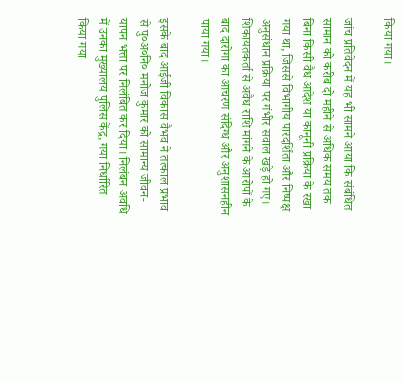किया गया।

जांच प्रतिवेदन में यह भी सामने आया कि संबंधित सामान को करीब दो महीने से अधिक समय तक बिना किसी वैध आदेश या कानूनी प्रक्रिया के रखा गया था, जिससे विभागीय पारदर्शिता और निष्पक्ष अनुसंधान प्रक्रिया पर गंभीर सवाल खड़े हो गए। शिकायतकर्ता से अवैध राशि मांगने के आरोपों के बाद दारोगा का आचरण संदिग्ध और अनुशासनहीन पाया गया।

इसके बाद आईजी विकास वैभव ने तत्काल प्रभाव से पु०अ०नि० मनोज कुमार को सामान्य जीवन-यापन भत्ता पर निलंबित कर दिया। निलंबन अवधि में उनका मुख्यालय पुलिस केंद्र, गया निर्धारित किया गया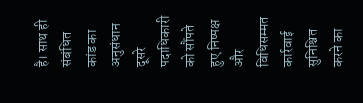है। साथ ही संबंधित कांड का अनुसंधान दूसरे पदाधिकारी को सौंपते हुए निष्पक्ष और विधिसम्मत कार्रवाई सुनिश्चित करने का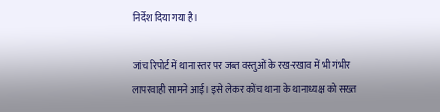निर्देश दिया गया है।

जांच रिपोर्ट में थाना स्तर पर जब्त वस्तुओं के रख-रखाव में भी गंभीर लापरवाही सामने आई। इसे लेकर कोंच थाना के थानाध्यक्ष को सख्त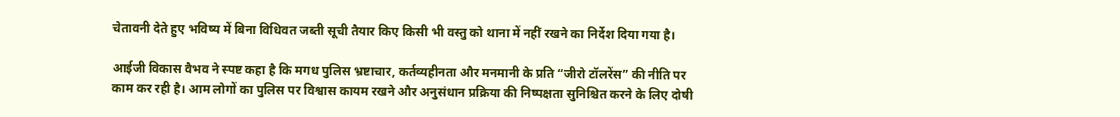चेतावनी देते हुए भविष्य में बिना विधिवत जब्ती सूची तैयार किए किसी भी वस्तु को थाना में नहीं रखने का निर्देश दिया गया है।

आईजी विकास वैभव ने स्पष्ट कहा है कि मगध पुलिस भ्रष्टाचार, कर्तव्यहीनता और मनमानी के प्रति “जीरो टॉलरेंस” की नीति पर काम कर रही है। आम लोगों का पुलिस पर विश्वास कायम रखने और अनुसंधान प्रक्रिया की निष्पक्षता सुनिश्चित करने के लिए दोषी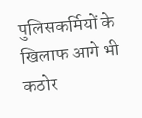पुलिसकर्मियों के खिलाफ आगे भी कठोर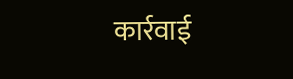कार्रवाई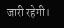जारी रहेगी।